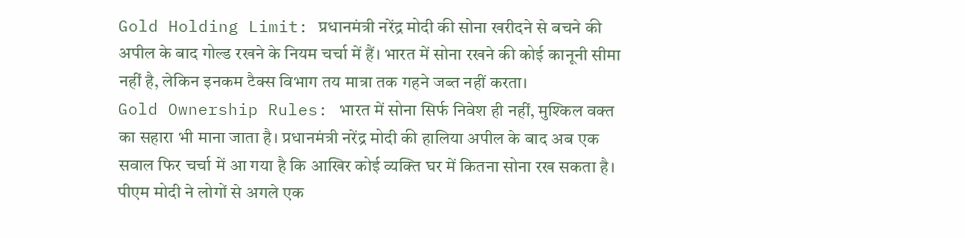Gold Holding Limit: प्रधानमंत्री नरेंद्र मोदी की सोना खरीदने से बचने की अपील के बाद गोल्ड रखने के नियम चर्चा में हैं। भारत में सोना रखने की कोई कानूनी सीमा नहीं है, लेकिन इनकम टैक्स विभाग तय मात्रा तक गहने जब्त नहीं करता।
Gold Ownership Rules: भारत में सोना सिर्फ निवेश ही नहीं, मुश्किल वक्त का सहारा भी माना जाता है। प्रधानमंत्री नरेंद्र मोदी की हालिया अपील के बाद अब एक सवाल फिर चर्चा में आ गया है कि आखिर कोई व्यक्ति घर में कितना सोना रख सकता है। पीएम मोदी ने लोगों से अगले एक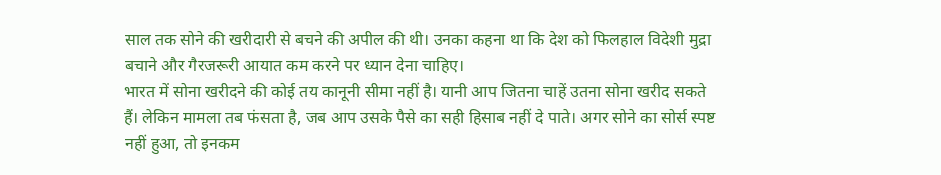साल तक सोने की खरीदारी से बचने की अपील की थी। उनका कहना था कि देश को फिलहाल विदेशी मुद्रा बचाने और गैरजरूरी आयात कम करने पर ध्यान देना चाहिए।
भारत में सोना खरीदने की कोई तय कानूनी सीमा नहीं है। यानी आप जितना चाहें उतना सोना खरीद सकते हैं। लेकिन मामला तब फंसता है, जब आप उसके पैसे का सही हिसाब नहीं दे पाते। अगर सोने का सोर्स स्पष्ट नहीं हुआ, तो इनकम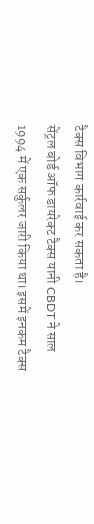टैक्स विभाग कार्रवाई कर सकता है।
सेंट्रल बोर्ड ऑफ डायरेक्ट टैक्स यानी CBDT ने साल 1994 में एक सर्कुलर जारी किया था। इसमें इनकम टैक्स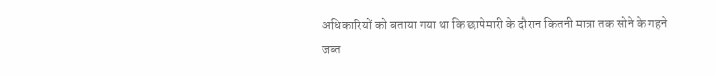अधिकारियों को बताया गया था कि छापेमारी के दौरान कितनी मात्रा तक सोने के गहने जब्त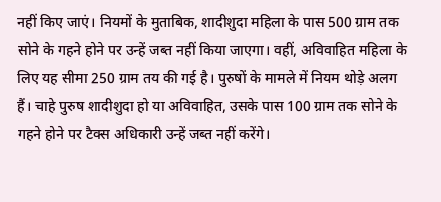नहीं किए जाएं। नियमों के मुताबिक, शादीशुदा महिला के पास 500 ग्राम तक सोने के गहने होने पर उन्हें जब्त नहीं किया जाएगा। वहीं, अविवाहित महिला के लिए यह सीमा 250 ग्राम तय की गई है। पुरुषों के मामले में नियम थोड़े अलग हैं। चाहे पुरुष शादीशुदा हो या अविवाहित, उसके पास 100 ग्राम तक सोने के गहने होने पर टैक्स अधिकारी उन्हें जब्त नहीं करेंगे।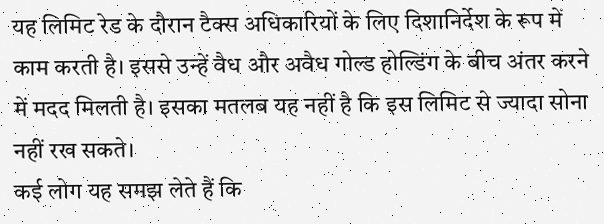यह लिमिट रेड के दौरान टैक्स अधिकारियों के लिए दिशानिर्देश के रूप में काम करती है। इससे उन्हें वैध और अवैध गोल्ड होल्डिंग के बीच अंतर करने में मदद मिलती है। इसका मतलब यह नहीं है कि इस लिमिट से ज्यादा सोना नहीं रख सकते।
कई लोग यह समझ लेते हैं कि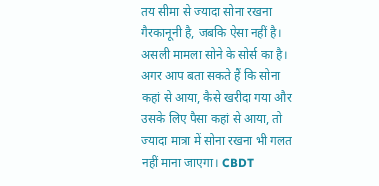तय सीमा से ज्यादा सोना रखना गैरकानूनी है, जबकि ऐसा नहीं है। असली मामला सोने के सोर्स का है। अगर आप बता सकते हैं कि सोना कहां से आया, कैसे खरीदा गया और उसके लिए पैसा कहां से आया, तो ज्यादा मात्रा में सोना रखना भी गलत नहीं माना जाएगा। CBDT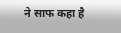ने साफ कहा है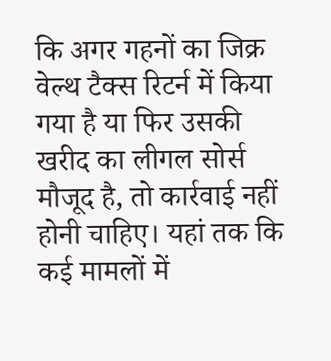कि अगर गहनों का जिक्र वेल्थ टैक्स रिटर्न में किया गया है या फिर उसकी खरीद का लीगल सोर्स मौजूद है, तो कार्रवाई नहीं होनी चाहिए। यहां तक कि कई मामलों में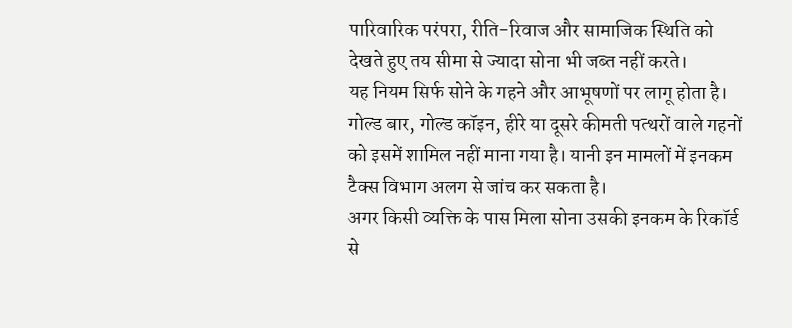पारिवारिक परंपरा, रीति-रिवाज और सामाजिक स्थिति को देखते हुए तय सीमा से ज्यादा सोना भी जब्त नहीं करते।
यह नियम सिर्फ सोने के गहने और आभूषणों पर लागू होता है। गोल्ड बार, गोल्ड कॉइन, हीरे या दूसरे कीमती पत्थरों वाले गहनों को इसमें शामिल नहीं माना गया है। यानी इन मामलों में इनकम टैक्स विभाग अलग से जांच कर सकता है।
अगर किसी व्यक्ति के पास मिला सोना उसकी इनकम के रिकॉर्ड से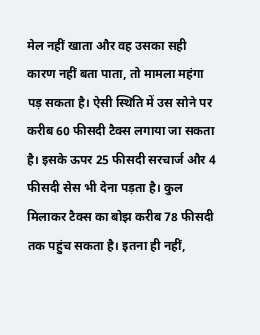मेल नहीं खाता और वह उसका सही कारण नहीं बता पाता, तो मामला महंगा पड़ सकता है। ऐसी स्थिति में उस सोने पर करीब 60 फीसदी टैक्स लगाया जा सकता है। इसके ऊपर 25 फीसदी सरचार्ज और 4 फीसदी सेस भी देना पड़ता है। कुल मिलाकर टैक्स का बोझ करीब 78 फीसदी तक पहुंच सकता है। इतना ही नहीं,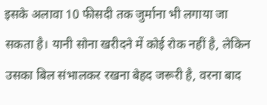इसके अलावा 10 फीसदी तक जुर्माना भी लगाया जा सकता है। यानी सोना खरीदने में कोई रोक नहीं है, लेकिन उसका बिल संभालकर रखना बेहद जरूरी है, वरना बाद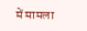में मामला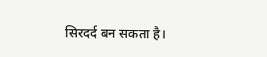सिरदर्द बन सकता है।